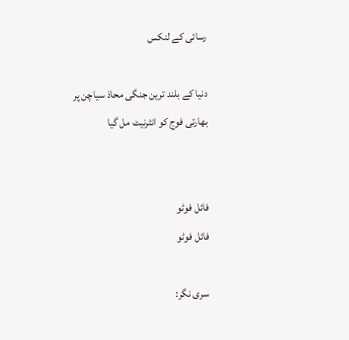رسائی کے لنکس

دنیا کے بلند ترین جنگی محاذ سیاچن پر بھارتی فوج کو انٹرنیٹ مل گیا


فائل فوٹو
فائل فوٹو

سری نگر: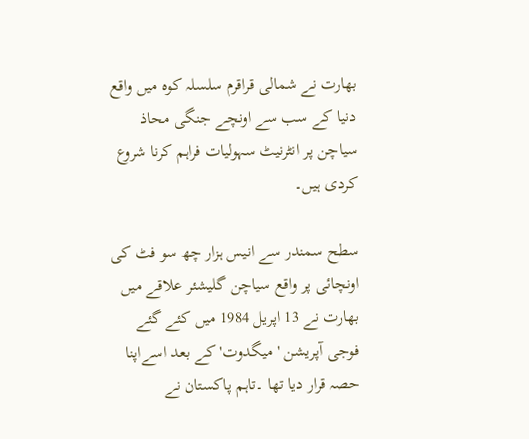بھارت نے شمالی قراقرم سلسلہ کوہ میں واقع دنیا کے سب سے اونچے جنگی محاذ سیاچن پر انٹرنیٹ سہولیات فراہم کرنا شروع کردی ہیں۔

سطح سمندر سے انیس ہزار چھ سو فٹ کی اونچائی پر واقع سیاچن گلیشئر علاقے میں بھارت نے 13 اپریل 1984 میں کئے گئے فوجی آپریشن ' میگدوت' کے بعد اسےاپنا حصہ قرار دیا تھا ۔تاہم پاکستان نے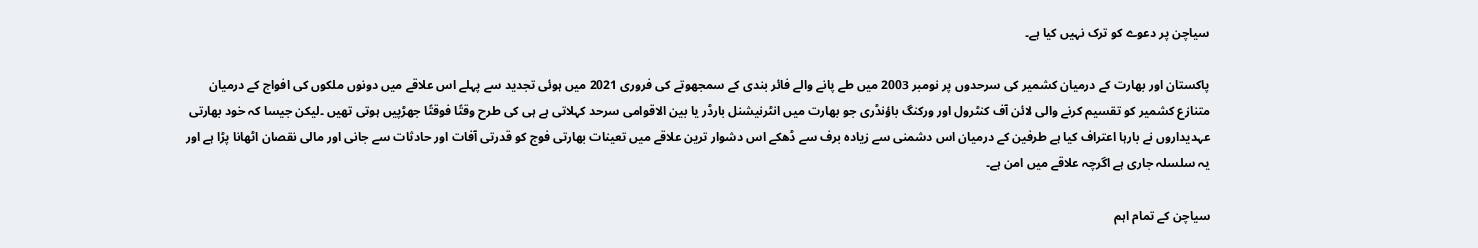سیاچن پر دعوے کو ترک نہیں کیا ہے۔

پاکستان اور بھارت کے درمیان کشمیر کی سرحدوں پر نومبر 2003 میں طے پانے والے فائر بندی کے سمجھوتے کی فروری 2021 میں ہوئی تجدید سے پہلے اس علاقے میں دونوں ملکوں کی افواج کے درمیان متنازع کشمیر کو تقسیم کرنے والی لائن آف کنٹرول اور ورکنگ باؤنڈری جو بھارت میں انٹرنیشنل بارڈر یا بین الاقوامی سرحد کہلاتی ہے ہی کی طرح وقتًا فوقتًا جھڑپیں ہوتی تھیں ۔لیکن جیسا کہ خود بھارتی عہدیداروں نے بارہا اعتراف کیا ہے طرفین کے درمیان اس دشمنی سے زیادہ برف سے ڈھکے اس دشوار ترین علاقے میں تعینات بھارتی فوج کو قدرتی آفات اور حادثات سے جانی اور مالی نقصان اٹھانا پڑا ہے اور یہ سلسلہ جاری ہے اگرچہ علاقے میں امن ہے۔

سیاچن کے تمام اہم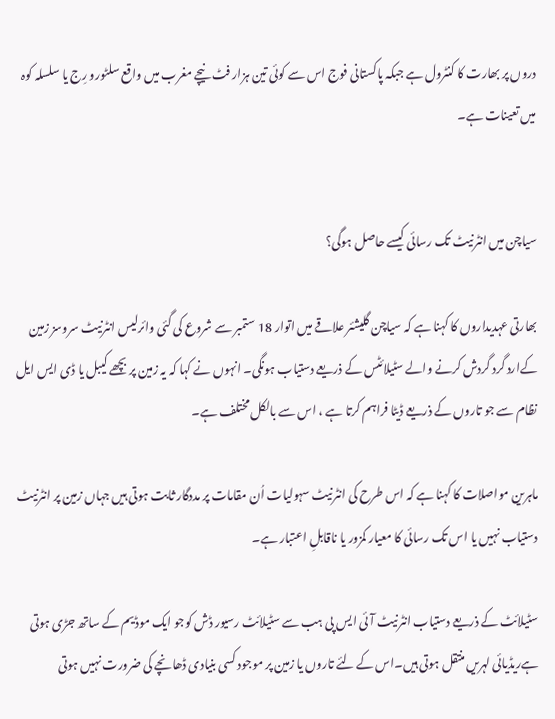دروں پر بھارت کا کنٹرول ہے جبکہ پاکستانی فوج اس سے کوئی تین ہزار فٹ نیچے مغرب میں واقع سلٹورو رِج یا سلسلہ کوہ میں تعینات ہے۔


سیاچن میں انٹرنیٹ تک رسائی کیسے حاصل ہوگی؟

بھارتی عہدیداروں کا کہنا ہے کہ سیاچن گلیشئر علاقے میں اتوار 18 ستمبر سے شروع کی گئی وائرلیس انٹرنیٹ سروسز زمین کےارد گرد گردش کرنے والے سٹیلائٹس کے ذریعے دستیاب ہونگی۔ انہوں نے کہا کہ یہ زمین پر بچھے کیبل یا ڈی ایس ایل نظام سے جو تاروں کے ذریعے ڈیٹا فراہم کرتا ہے ، اس سے بالکل مختلف ہے۔

ماہرین مواصلات کا کہنا ہے کہ اس طرح کی انٹرنیٹ سہولیات اُن مقامات پر مددگار ثابت ہوتی ہیں جہاں زمین پر انٹرنیٹ دستیاب نہیں یا اس تک رسائی کا معیار کمزور یا ناقابلِ اعتبار ہے۔

سٹیلائٹ کے ذریعے دستیاب انٹرنیٹ آئی ایس پی ہب سے سٹیلائٹ رسیور ڈش کوجو ایک موڈیم کے ساتھ جڑی ہوتی ہےریڈیائی لہریں منتقل ہوتی ہیں۔اس کے لئے تاروں یا زمین پر موجود کسی بنیادی ڈھانچے کی ضرورت نہیں ہوتی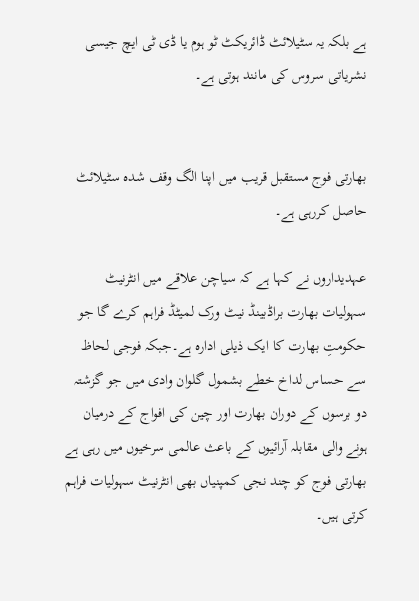ہے بلکہ یہ سٹیلائٹ ڈائریکٹ ٹو ہوم یا ڈی ٹی ایچ جیسی نشریاتی سروس کی مانند ہوتی ہے۔


بھارتی فوج مستقبل قریب میں اپنا الگ وقف شدہ سٹیلائٹ حاصل کررہی ہے۔

عہدیداروں نے کہا ہے کہ سیاچن علاقے میں انٹرنیٹ سہولیات بھارت براڈبینڈ نیٹ ورک لمیٹڈ فراہم کرے گا جو حکومتِ بھارت کا ایک ذیلی ادارہ ہے۔جبکہ فوجی لحاظ سے حساس لداخ خطے بشمول گلوان وادی میں جو گزشتہ دو برسوں کے دوران بھارت اور چین کی افواج کے درمیان ہونے والی مقابلہ آرائیوں کے باعث عالمی سرخیوں میں رہی ہے بھارتی فوج کو چند نجی کمپنیاں بھی انٹرنیٹ سہولیات فراہم کرتی ہیں۔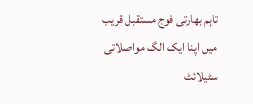تاہم بھارتی فوج مستقبل قریب میں اپنا ایک الگ مواصلاتی سٹیلائٹ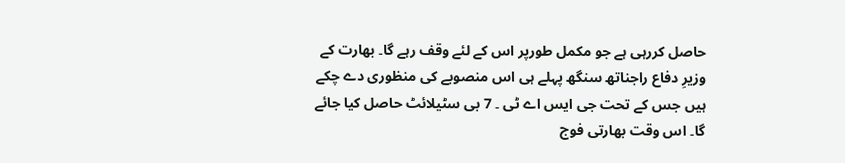حاصل کررہی ہے جو مکمل طورپر اس کے لئے وقف رہے گا۔ بھارت کے وزیرِ دفاع راجناتھ سنگھ پہلے ہی اس منصوبے کی منظوری دے چکے ہیں جس کے تحت جی ایس اے ٹی ۔ 7 بی سٹیلائٹ حاصل کیا جائے گا۔ اس وقت بھارتی فوج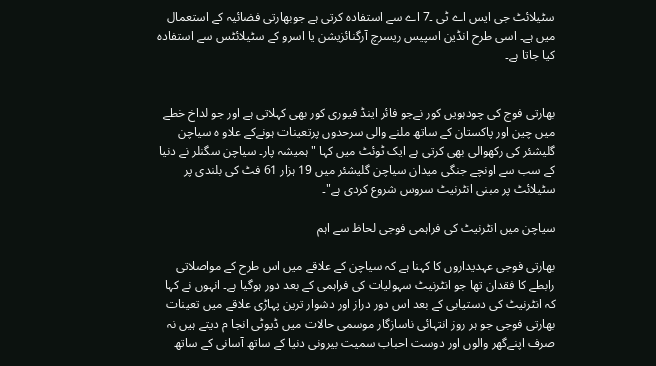سٹیلائٹ جی ایس اے ٹی ۔7 اے سے استفادہ کرتی ہے جوبھارتی فضائیہ کے استعمال میں ہے۔ اسی طرح انڈین اسپیس ریسرچ آرگنائزیشن یا اسرو کے سٹیلائٹس سے استفادہ کیا جاتا ہے۔


بھارتی فوج کی چودہویں کور نےجو فائر اینڈ فیوری کور بھی کہلاتی ہے اور جو لداخ خطے میں چین اور پاکستان کے ساتھ ملنے والی سرحدوں پرتعینات ہونےکے علاو ہ سیاچن گلیشئر کی رکھوالی بھی کرتی ہے ایک ٹوئٹ میں کہا "ہمیشہ پار۔ سیاچن سگنلر نے دنیا کے سب سے اونچے جنگی میدان سیاچن گلیشئر میں 19 ہزار 61 فٹ کی بلندی پر سٹیلائٹ پر مبنی انٹرنیٹ سروس شروع کردی ہے"۔

سیاچن میں انٹرنیٹ کی فراہمی فوجی لحاظ سے اہم

بھارتی فوجی عہدیداروں کا کہنا ہے کہ سیاچن کے علاقے میں اس طرح کے مواصلاتی رابطے کا فقدان تھا جو انٹرنیٹ سہولیات کی فراہمی کے بعد دور ہوگیا ہے۔ انہوں نے کہا کہ انٹرنیٹ کی دستیابی کے بعد اس دور دراز اور دشوار ترین پہاڑی علاقے میں تعینات بھارتی فوجی جو ہر روز انتہائی ناسازگار موسمی حالات میں ڈیوٹی انجا م دیتے ہیں نہ صرف اپنےگھر والوں اور دوست احباب سمیت بیرونی دنیا کے ساتھ آسانی کے ساتھ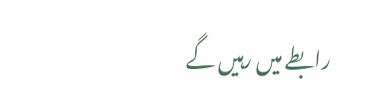رابطے میں رہیں گے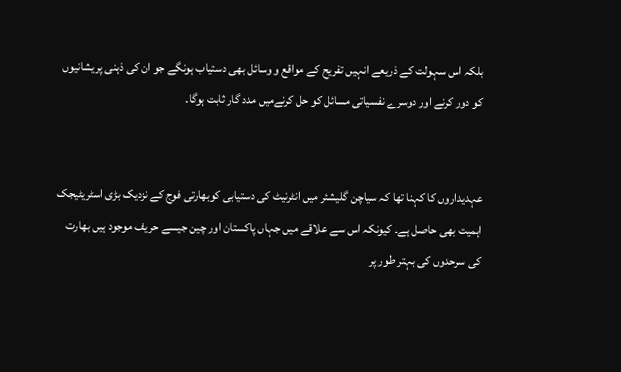بلکہ اس سہولت کے ذریعے انہیں تفریح کے مواقع و وسائل بھی دستیاب ہونگے جو ان کی ذہنی پریشانیوں کو دور کرنے اور دوسرے نفسیاتی مسائل کو حل کرنےمیں مدد گار ثابت ہوگا۔


عہدیداروں کا کہنا تھا کہ سیاچن گلیشئر میں انٹرنیٹ کی دستیابی کوبھارتی فوج کے نزدیک بڑی اسٹریٹیجک اہمیت بھی حاصل ہے۔ کیونکہ اس سے علاقے میں جہاں پاکستان اور چین جیسے حریف موجود ہیں بھارت کی سرحدوں کی بہتر طور پر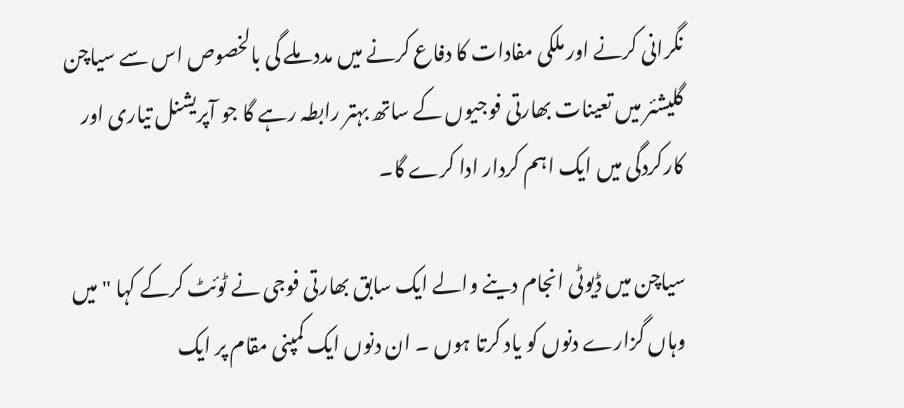نگرانی کرنے اور ملکی مفادات کا دفاع کرنے میں مدد ملے گی بالخصوص اس سے سیاچن گلیشئر میں تعینات بھارتی فوجیوں کے ساتھ بہتر رابطہ رہے گا جو آپریشنل تیاری اور کارکردگی میں ایک اہم کردار ادا کرے گا۔

سیاچن میں ڈیوٹی انجام دینے والے ایک سابق بھارتی فوجی نے ٹوئٹ کرکے کہا "میں وہاں گزارے دنوں کو یاد کرتا ہوں ۔ ان دنوں ایک کمپنی مقام پر ایک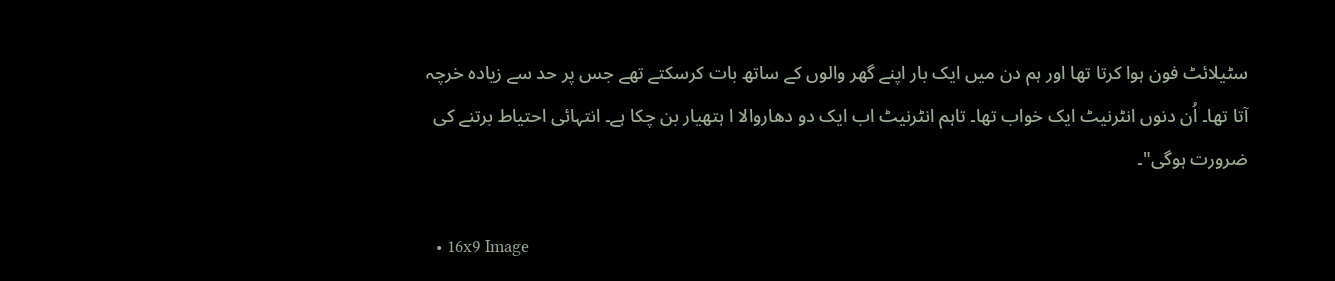سٹیلائٹ فون ہوا کرتا تھا اور ہم دن میں ایک بار اپنے گھر والوں کے ساتھ بات کرسکتے تھے جس پر حد سے زیادہ خرچہ آتا تھا۔ اُن دنوں انٹرنیٹ ایک خواب تھا۔ تاہم انٹرنیٹ اب ایک دو دھاروالا ا ہتھیار بن چکا ہے۔ انتہائی احتیاط برتنے کی ضرورت ہوگی"۔

  • 16x9 Image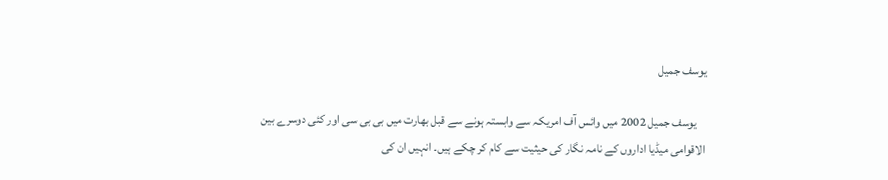یوسف جمیل

    یوسف جمیل 2002 میں وائس آف امریکہ سے وابستہ ہونے سے قبل بھارت میں بی بی سی اور کئی دوسرے بین الاقوامی میڈیا اداروں کے نامہ نگار کی حیثیت سے کام کر چکے ہیں۔ انہیں ان کی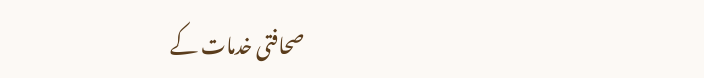صحافتی خدمات کے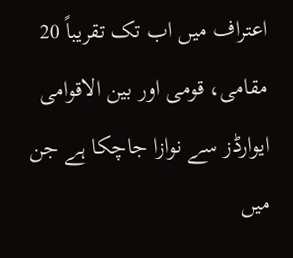اعتراف میں اب تک تقریباً 20 مقامی، قومی اور بین الاقوامی ایوارڈز سے نوازا جاچکا ہے جن میں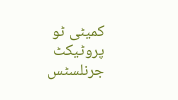کمیٹی ٹو پروٹیکٹ جرنلسٹس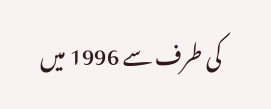کی طرف سے 1996 میں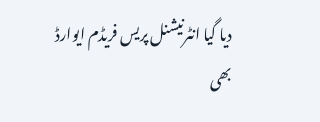دیا گیا انٹرنیشنل پریس فریڈم ایوارڈ بھی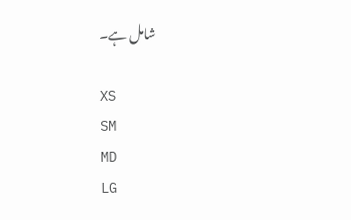شامل ہے۔

XS
SM
MD
LG